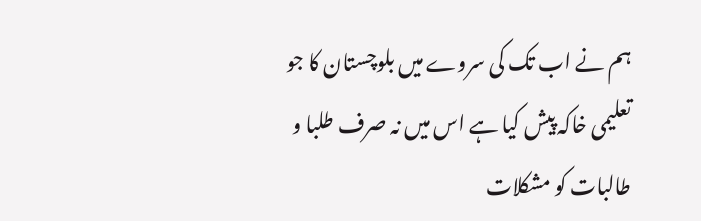ہم نے اب تک کی سروے میں بلوچستان کا جو تعلیمی خاکہ پیش کیا ہے اس میں نہ صرف طلبا و طالبات کو مشکلات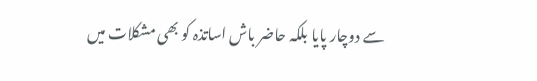سے دوچار پایا بلکہ حاضر باش اساتذہ کو بھی مشکلات میں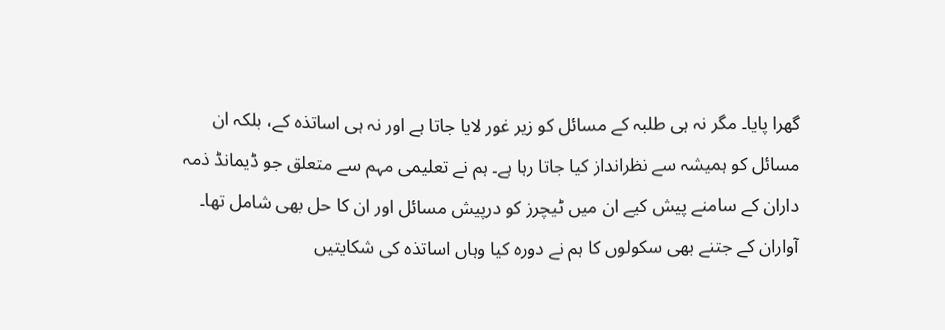گھرا پایا۔ مگر نہ ہی طلبہ کے مسائل کو زیر غور لایا جاتا ہے اور نہ ہی اساتذہ کے، بلکہ ان مسائل کو ہمیشہ سے نظرانداز کیا جاتا رہا ہے۔ ہم نے تعلیمی مہم سے متعلق جو ڈیمانڈ ذمہ داران کے سامنے پیش کیے ان میں ٹیچرز کو درپیش مسائل اور ان کا حل بھی شامل تھا۔
آواران کے جتنے بھی سکولوں کا ہم نے دورہ کیا وہاں اساتذہ کی شکایتیں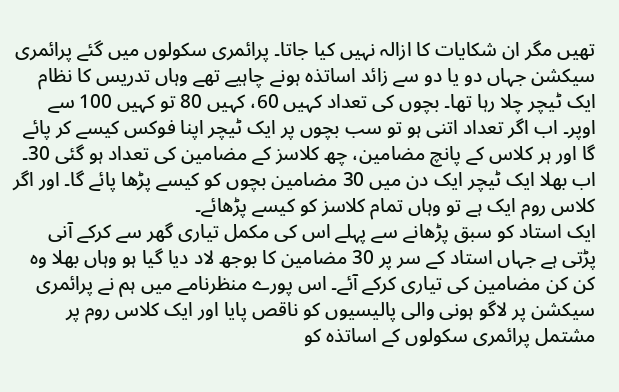تھیں مگر ان شکایات کا ازالہ نہیں کیا جاتا۔ پرائمری سکولوں میں گئے پرائمری سیکشن جہاں دو یا دو سے زائد اساتذہ ہونے چاہیے تھے وہاں تدریس کا نظام ایک ٹیچر چلا رہا تھا۔ بچوں کی تعداد کہیں 60، کہیں 80 تو کہیں 100 سے اوپر۔ اب اگر تعداد اتنی ہو تو سب بچوں پر ایک ٹیچر اپنا فوکس کیسے کر پائے گا اور ہر کلاس کے پانچ مضامین، چھ کلاسز کے مضامین کی تعداد ہو گئی 30۔ اب بھلا ایک ٹیچر ایک دن میں 30 مضامین بچوں کو کیسے پڑھا پائے گا۔ اور اگر کلاس روم ایک ہے تو وہاں تمام کلاسز کو کیسے پڑھائے۔
ایک استاد کو سبق پڑھانے سے پہلے اس کی مکمل تیاری گھر سے کرکے آنی پڑتی ہے جہاں استاد کے سر پر 30 مضامین کا بوجھ لاد دیا گیا ہو وہاں بھلا وہ کن کن مضامین کی تیاری کرکے آئے۔ اس پورے منظرنامے میں ہم نے پرائمری سیکشن پر لاگو ہونی والی پالیسیوں کو ناقص پایا اور ایک کلاس روم پر مشتمل پرائمری سکولوں کے اساتذہ کو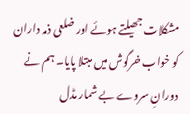مشکلات جھیلتے ہوئے اور ضلعی ذمہ داران کو خواب خرگوش میں مبتلا پایا۔ ہم نے دورانِ سروے بے شمار مڈل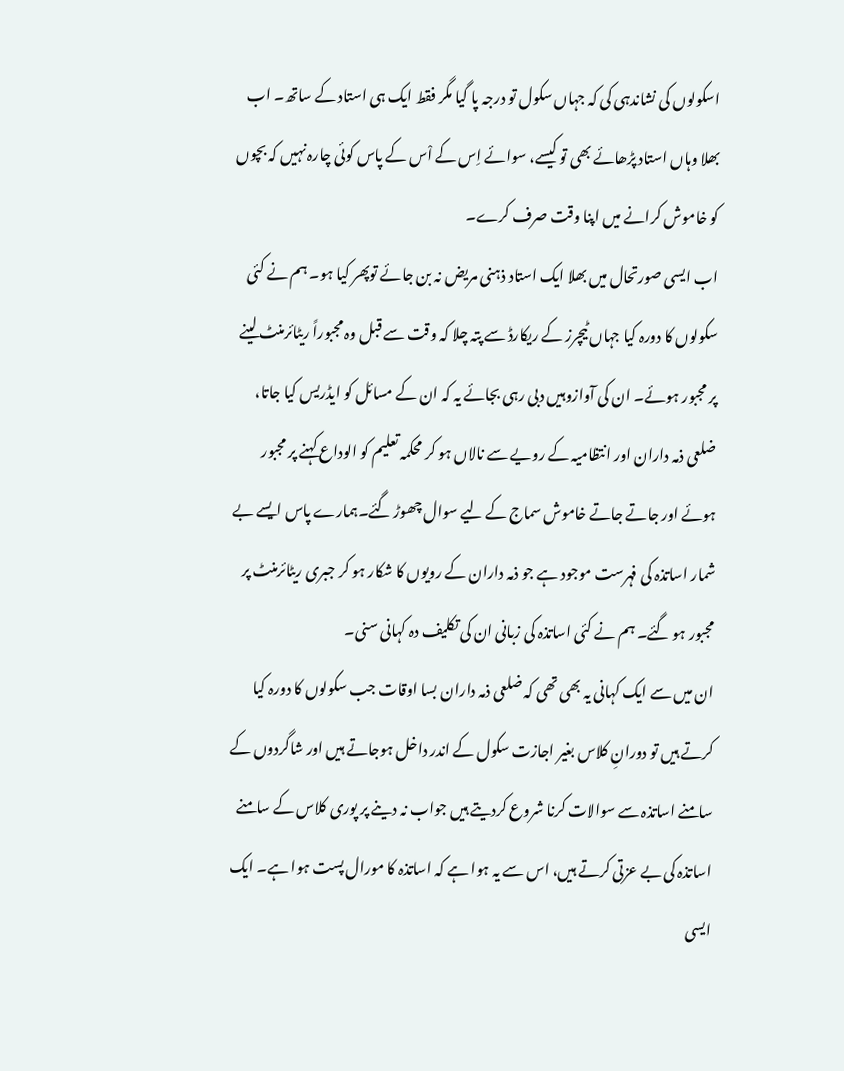اسکولوں کی نشاندہی کی کہ جہاں سکول تو درجہ پا گیا مگر فقط ایک ہی استاد کے ساتھ۔ اب بھلا وہاں استاد پڑھائے بھی تو کیسے، سوائے اِس کے اْس کے پاس کوئی چارہ نہیں کہ بچوں کو خاموش کرانے میں اپنا وقت صرف کرے۔
اب ایسی صورتحال میں بھلا ایک استاد ذہنی مریض نہ بن جائے توپھر کیا ہو۔ ہم نے کئی سکولوں کا دورہ کیا جہاں ٹیچرز کے ریکارڈ سے پتہ چلا کہ وقت سے قبل وہ مجبوراً ریٹائرمنٹ لینے پر مجبور ہوئے۔ ان کی آوازوہیں دبی رہی بجائے یہ کہ ان کے مسائل کو ایڈریس کیا جاتا، ضلعی ذمہ داران اور انتظامیہ کے رویے سے نالاں ہو کر محکمہ تعلیم کو الوداع کہنے پر مجبور ہوئے اور جاتے جاتے خاموش سماج کے لیے سوال چھوڑ گئے۔ہمارے پاس ایسے بے شمار اساتذہ کی فہرست موجود ہے جو ذمہ داران کے رویوں کا شکار ہو کر جبری ریٹائرمنٹ پر مجبور ہو گئے۔ ہم نے کئی اساتذہ کی زبانی ان کی تکلیف دہ کہانی سنی۔
ان میں سے ایک کہانی یہ بھی تھی کہ ضلعی ذمہ داران بسا اوقات جب سکولوں کا دورہ کیا کرتے ہیں تو دورانِ کلاس بغیر اجازت سکول کے اندر داخل ہوجاتے ہیں اور شاگردوں کے سامنے اساتذہ سے سوالات کرنا شروع کردیتے ہیں جواب نہ دینے پر پوری کلاس کے سامنے اساتذہ کی بے عزتی کرتے ہیں، اس سے یہ ہوا ہے کہ اساتذہ کا مورال پست ہوا ہے۔ ایک ایسی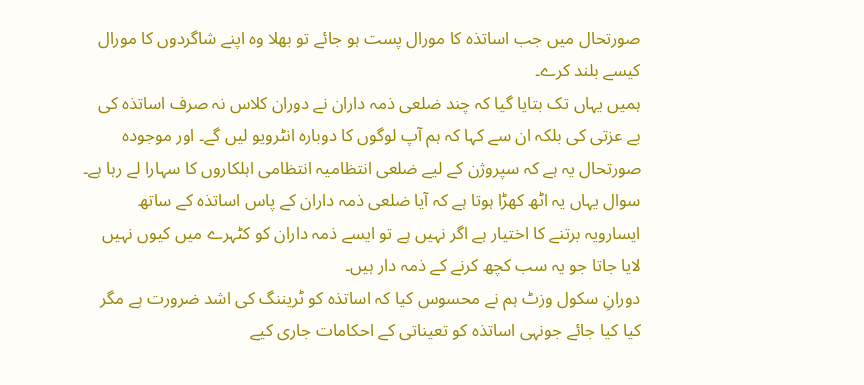صورتحال میں جب اساتذہ کا مورال پست ہو جائے تو بھلا وہ اپنے شاگردوں کا مورال کیسے بلند کرے۔
ہمیں یہاں تک بتایا گیا کہ چند ضلعی ذمہ داران نے دوران کلاس نہ صرف اساتذہ کی بے عزتی کی بلکہ ان سے کہا کہ ہم آپ لوگوں کا دوبارہ انٹرویو لیں گے۔ اور موجودہ صورتحال یہ ہے کہ سپروژن کے لیے ضلعی انتظامیہ انتظامی اہلکاروں کا سہارا لے رہا ہے۔ سوال یہاں یہ اٹھ کھڑا ہوتا ہے کہ آیا ضلعی ذمہ داران کے پاس اساتذہ کے ساتھ ایسارویہ برتنے کا اختیار ہے اگر نہیں ہے تو ایسے ذمہ داران کو کٹہرے میں کیوں نہیں لایا جاتا جو یہ سب کچھ کرنے کے ذمہ دار ہیں۔
دورانِ سکول وزٹ ہم نے محسوس کیا کہ اساتذہ کو ٹریننگ کی اشد ضرورت ہے مگر کیا کیا جائے جونہی اساتذہ کو تعیناتی کے احکامات جاری کیے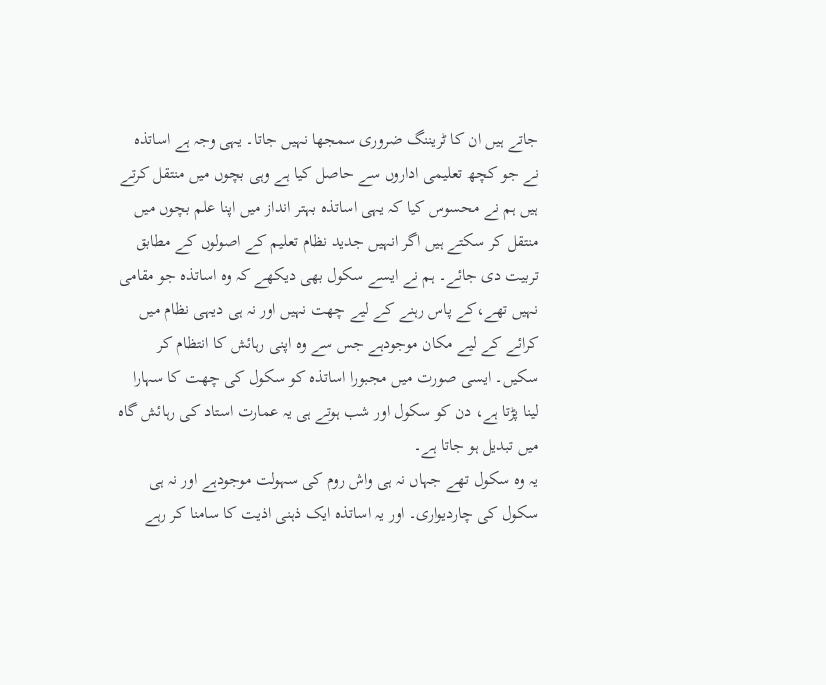جاتے ہیں ان کا ٹریننگ ضروری سمجھا نہیں جاتا۔ یہی وجہ ہے اساتذہ نے جو کچھ تعلیمی اداروں سے حاصل کیا ہے وہی بچوں میں منتقل کرتے ہیں ہم نے محسوس کیا کہ یہی اساتذہ بہتر انداز میں اپنا علم بچوں میں منتقل کر سکتے ہیں اگر انہیں جدید نظام تعلیم کے اصولوں کے مطابق تربیت دی جائے۔ ہم نے ایسے سکول بھی دیکھے کہ وہ اساتذہ جو مقامی نہیں تھے،کے پاس رہنے کے لیے چھت نہیں اور نہ ہی دیہی نظام میں کرائے کے لیے مکان موجودہے جس سے وہ اپنی رہائش کا انتظام کر سکیں۔ ایسی صورت میں مجبورا اساتذہ کو سکول کی چھت کا سہارا لینا پڑتا ہے، دن کو سکول اور شب ہوتے ہی یہ عمارت استاد کی رہائش گاہ میں تبدیل ہو جاتا ہے۔
یہ وہ سکول تھے جہاں نہ ہی واش روم کی سہولت موجودہے اور نہ ہی سکول کی چاردیواری۔ اور یہ اساتذہ ایک ذہنی اذیت کا سامنا کر رہے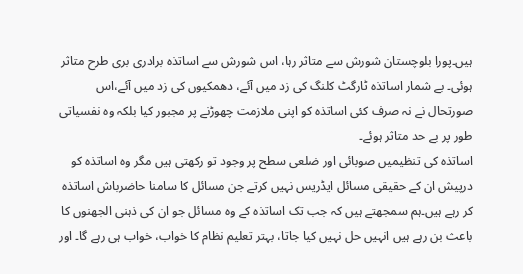ہیں۔پورا بلوچستان شورش سے متاثر رہا، اس شورش سے اساتذہ برادری بری طرح متاثر ہوئی۔ بے شمار اساتذہ ٹارگٹ کلنگ کی زد میں آئے، دھمکیوں کی زد میں آئے،اس صورتحال نے نہ صرف کئی اساتذہ کو اپنی ملازمت چھوڑنے پر مجبور کیا بلکہ وہ نفسیاتی طور پر بے حد متاثر ہوئے۔
اساتذہ کی تنظیمیں صوبائی اور ضلعی سطح پر وجود تو رکھتی ہیں مگر وہ اساتذہ کو درپیش ان کے حقیقی مسائل ایڈریس نہیں کرتے جن مسائل کا سامنا حاضرباش اساتذہ کر رہے ہیں۔ہم سمجھتے ہیں کہ جب تک اساتذہ کے وہ مسائل جو ان کی ذہنی الجھنوں کا باعث بن رہے ہیں انہیں حل نہیں کیا جاتا، بہتر تعلیم نظام کا خواب، خواب ہی رہے گا۔ اور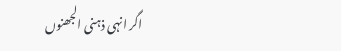اگر انہی ذہنی الجھنوں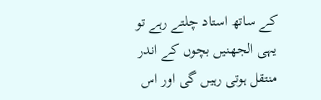کے ساتھ استاد چلتے رہے تو یہی الجھنیں بچوں کے اندر منتقل ہوتی رہیں گی اور اس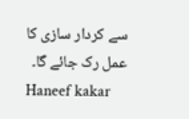سے کردار سازی کا عمل رک جائے گا۔
Haneef kakar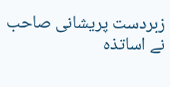زبردست پریشانی صاحب نے اساتذہ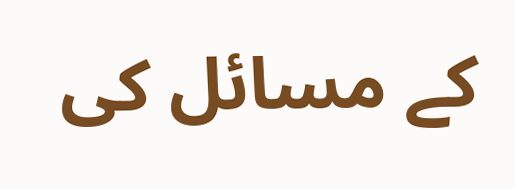کے مسائل کی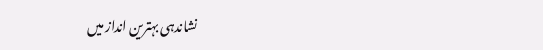نشاندہی بہترین انداز میں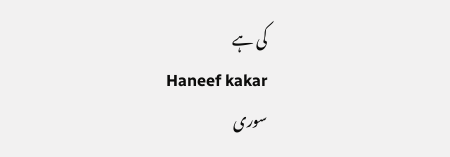کی ہے
Haneef kakar
سوری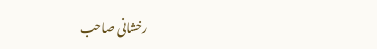رخشانی صاحب